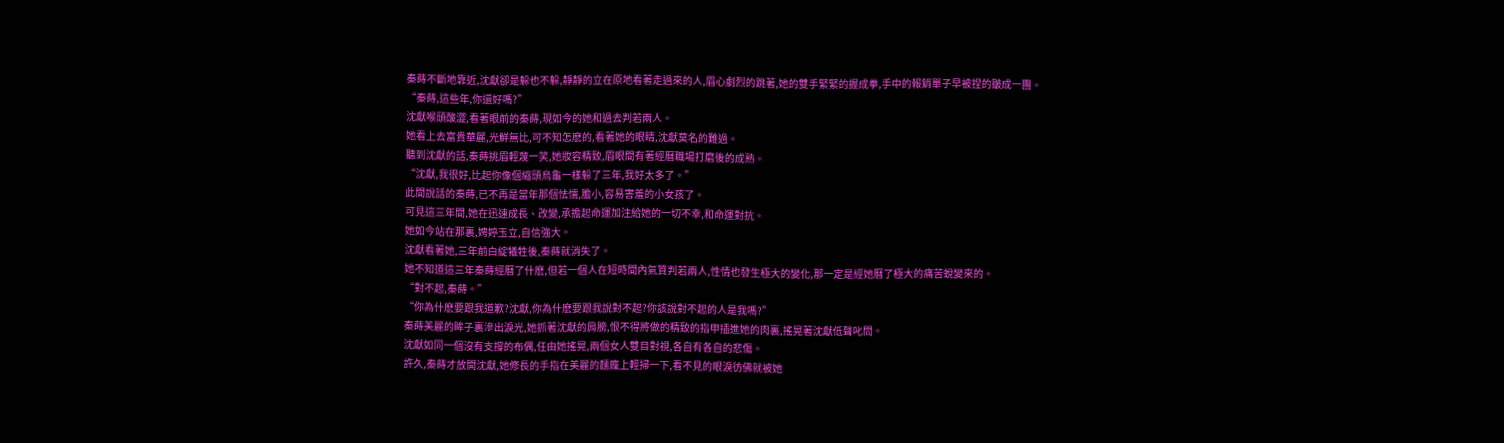秦蒔不斷地靠近,沈獻卻是躲也不躲,靜靜的立在原地看著走過來的人,眉心劇烈的跳著,她的雙手緊緊的握成拳,手中的報銷單子早被捏的皺成一團。
“秦蒔,這些年,你還好嗎?”
沈獻喉頭酸澀,看著眼前的秦蒔,現如今的她和過去判若兩人。
她看上去富貴華麗,光鮮無比,可不知怎麽的,看著她的眼睛,沈獻莫名的難過。
聽到沈獻的話,秦蒔挑眉輕蔑一笑,她妝容精致,眉眼間有著經曆職場打磨後的成熟。
“沈獻,我很好,比起你像個縮頭烏龜一樣躲了三年,我好太多了。”
此間說話的秦蒔,已不再是當年那個怯懦,膽小,容易害羞的小女孩了。
可見這三年間,她在迅速成長、改變,承擔起命運加注給她的一切不幸,和命運對抗。
她如今站在那裏,娉婷玉立,自信強大。
沈獻看著她,三年前白綻犧牲後,秦蒔就消失了。
她不知道這三年秦蒔經曆了什麽,但若一個人在短時間內氣質判若兩人,性情也發生極大的變化,那一定是經她曆了極大的痛苦蛻變來的。
“對不起,秦蒔。”
“你為什麽要跟我道歉?沈獻,你為什麽要跟我說對不起?你該說對不起的人是我嗎?”
秦蒔美麗的眸子裏滲出淚光,她抓著沈獻的肩膀,恨不得將做的精致的指甲插進她的肉裏,搖晃著沈獻低聲叱問。
沈獻如同一個沒有支撐的布偶,任由她搖晃,兩個女人雙目對視,各自有各自的悲傷。
許久,秦蒔才放開沈獻,她修長的手指在美麗的麵龐上輕掃一下,看不見的眼淚彷佛就被她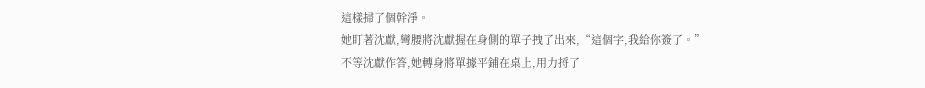這樣掃了個幹淨。
她盯著沈獻,彎腰將沈獻握在身側的單子拽了出來,“這個字,我給你簽了。”
不等沈獻作答,她轉身將單據平鋪在桌上,用力捋了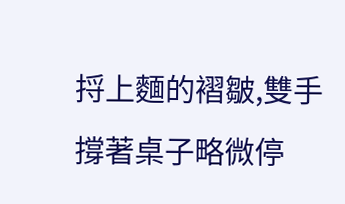捋上麵的褶皺,雙手撐著桌子略微停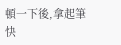頓一下後,拿起筆快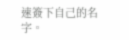速簽下自己的名字。